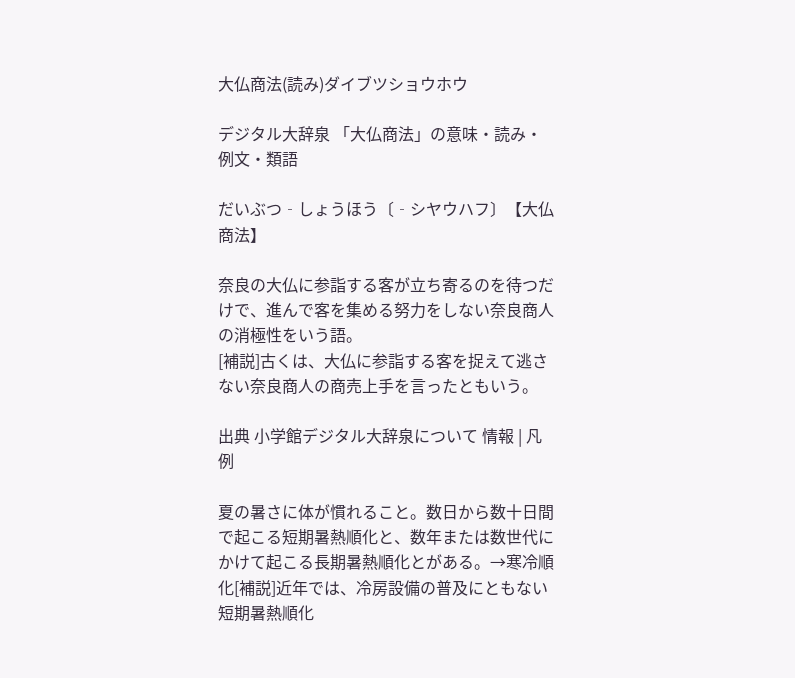大仏商法(読み)ダイブツショウホウ

デジタル大辞泉 「大仏商法」の意味・読み・例文・類語

だいぶつ‐しょうほう〔‐シヤウハフ〕【大仏商法】

奈良の大仏に参詣する客が立ち寄るのを待つだけで、進んで客を集める努力をしない奈良商人の消極性をいう語。
[補説]古くは、大仏に参詣する客を捉えて逃さない奈良商人の商売上手を言ったともいう。

出典 小学館デジタル大辞泉について 情報 | 凡例

夏の暑さに体が慣れること。数日から数十日間で起こる短期暑熱順化と、数年または数世代にかけて起こる長期暑熱順化とがある。→寒冷順化[補説]近年では、冷房設備の普及にともない短期暑熱順化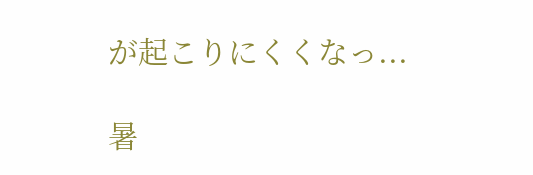が起こりにくくなっ...

暑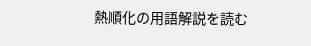熱順化の用語解説を読む